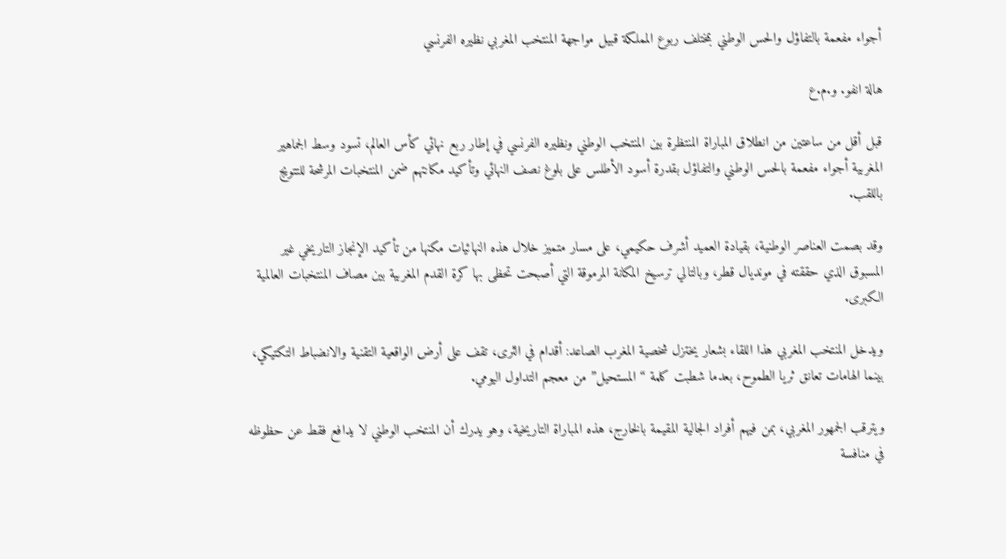أجواء مفعمة بالتفاؤل والحس الوطني بمختلف ربوع المملكة قبيل مواجهة المنتخب المغربي نظيره الفرنسي

هالة انفو. و.م.ع

قبل أقل من ساعتين من انطلاق المباراة المنتظرة بين المنتخب الوطني ونظيره الفرنسي في إطار ربع نهائي كأس العالم، تسود وسط الجماهير المغربية أجواء مفعمة بالحس الوطني والتفاؤل بقدرة أسود الأطلس على بلوغ نصف النهائي وتأكيد مكانتهم ضمن المنتخبات المرشحة للتتويج باللقب.

وقد بصمت العناصر الوطنية، بقيادة العميد أشرف حكيمي، على مسار متميز خلال هذه النهائيات مكنها من تأكيد الإنجاز التاريخي غير المسبوق الذي حققته في مونديال قطر، وبالتالي ترسيخ المكانة المرموقة التي أصبحت تحظى بها كرة القدم المغربية بين مصاف المنتخبات العالمية الكبرى.

ويدخل المنتخب المغربي هذا اللقاء بشعار يختزل شخصية المغرب الصاعد: أقدام في الثرى، تقف على أرض الواقعية التقنية والانضباط التكتيكي، بينما الهامات تعانق ثريا الطموح، بعدما شطبت كلمة “المستحيل” من معجم التداول اليومي.

ويترقب الجمهور المغربي، بمن فيهم أفراد الجالية المقيمة بالخارج، هذه المباراة التاريخية، وهو يدرك أن المنتخب الوطني لا يدافع فقط عن حظوظه في منافسة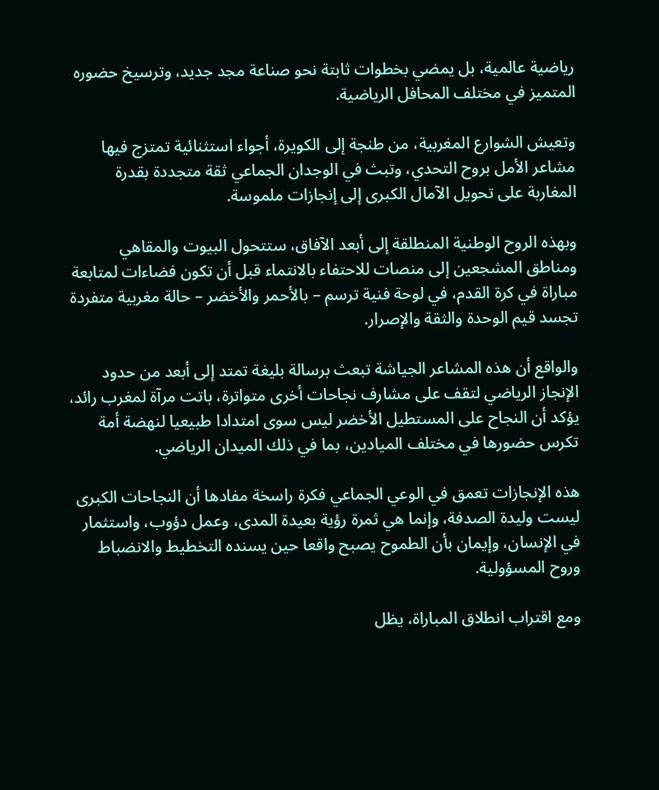رياضية عالمية، بل يمضي بخطوات ثابتة نحو صناعة مجد جديد، وترسيخ حضوره المتميز في مختلف المحافل الرياضية.

وتعيش الشوارع المغربية، من طنجة إلى الكويرة، أجواء استثنائية تمتزج فيها مشاعر الأمل بروح التحدي، وتبث في الوجدان الجماعي ثقة متجددة بقدرة المغاربة على تحويل الآمال الكبرى إلى إنجازات ملموسة.

وبهذه الروح الوطنية المنطلقة إلى أبعد الآفاق، ستتحول البيوت والمقاهي ومناطق المشجعين إلى منصات للاحتفاء بالانتماء قبل أن تكون فضاءات لمتابعة مباراة في كرة القدم، في لوحة فنية ترسم – بالأحمر والأخضر – حالة مغربية متفردة تجسد قيم الوحدة والثقة والإصرار.

والواقع أن هذه المشاعر الجياشة تبعث برسالة بليغة تمتد إلى أبعد من حدود الإنجاز الرياضي لتقف على مشارف نجاحات أخرى متواترة، باتت مرآة لمغرب رائد، يؤكد أن النجاح على المستطيل الأخضر ليس سوى امتدادا طبيعيا لنهضة أمة تكرس حضورها في مختلف الميادين، بما في ذلك الميدان الرياضي.

هذه الإنجازات تعمق في الوعي الجماعي فكرة راسخة مفادها أن النجاحات الكبرى ليست وليدة الصدفة، وإنما هي ثمرة رؤية بعيدة المدى، وعمل دؤوب، واستثمار في الإنسان، وإيمان بأن الطموح يصبح واقعا حين يسنده التخطيط والانضباط وروح المسؤولية.

ومع اقتراب انطلاق المباراة، يظل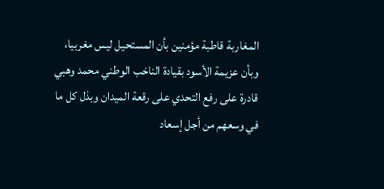المغاربة قاطبة مؤمنين بأن المستحيل ليس مغربيا، وبأن عزيمة الأسود بقيادة الناخب الوطني محمد وهبي قادرة على رفع التحدي على رقعة الميدان وبذل كل ما في وسعهم من أجل إسعاد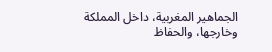الجماهير المغربية، داخل المملكة وخارجها، والحفاظ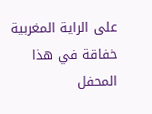على الراية المغربية خفاقة في هذا المحفل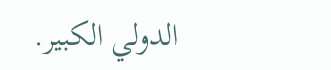الدولي الكبير.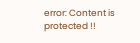error: Content is protected !!